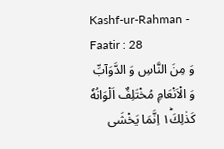Kashf-ur-Rahman - Faatir : 28
وَ مِنَ النَّاسِ وَ الدَّوَآبِّ وَ الْاَنْعَامِ مُخْتَلِفٌ اَلْوَانُهٗ كَذٰلِكَ١ؕ اِنَّمَا یَخْشَى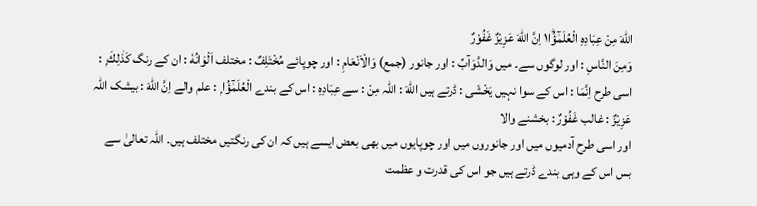اللّٰهَ مِنْ عِبَادِهِ الْعُلَمٰٓؤُا١ؕ اِنَّ اللّٰهَ عَزِیْزٌ غَفُوْرٌ
وَمِنَ النَّاسِ : اور لوگوں سے۔ میں وَالدَّوَآبِّ : اور جانور (جمع) وَالْاَنْعَامِ : اور چوپائے مُخْتَلِفٌ : مختلف اَلْوَانُهٗ : ان کے رنگ كَذٰلِكَ ۭ : اسی طرح اِنَّمَا : اس کے سوا نہیں يَخْشَى : ڈرتے ہیں اللّٰهَ : اللہ مِنْ : سے عِبَادِهِ : اس کے بندے الْعُلَمٰٓؤُا ۭ : علم والے اِنَّ اللّٰهَ : بیشک اللہ عَزِيْزٌ : غالب غَفُوْرٌ : بخشنے والا
اور اسی طرح آدمیوں میں اور جانوروں میں اور چوپایوں میں بھی بعض ایسے ہیں کہ ان کی رنگتیں مختلف ہیں۔ اللہ تعالیٰ سے بس اس کے وہی بندے ڈرتے ہیں جو اس کی قدرت و عظمت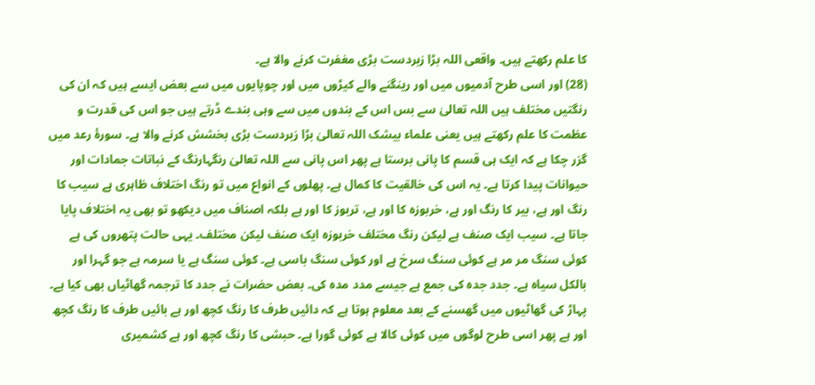کا علم رکھتے ہیں۔ واقعی اللہ بڑا زبردست بڑی مغفرت کرنے والا ہے۔
(28) اور اسی طرح آدمیوں میں اور رینگنے والے کیڑوں میں اور چوپایوں میں سے بعض ایسے ہیں کہ ان کی رنگتیں مختلف ہیں اللہ تعالیٰ سے بس اس کے بندوں میں سے وہی بندے ڈرتے ہیں جو اس کی قدرت و عظمت کا علم رکھتے ہیں یعنی علماء بیشک اللہ تعالیٰ بڑا زبردست بڑی بخشش کرنے والا ہے۔ سورۂ رعد میں گزر چکا ہے کہ ایک ہی قسم کا پانی برستا ہے پھر اس پانی سے اللہ تعالیٰ رنگہارنگ کے نباتات جمادات اور حیوانات پیدا کرتا ہے۔ یہ اس کی خالقیت کا کمال ہے۔ پھلوں کے انواع میں تو رنگ اختلاف ظاہری ہے سیب کا رنگ اور ہے، بیر کا رنگ اور ہے، خربوزہ کا اور ہے، تربوز کا اور ہے بلکہ اصناف میں دیکھو تو بھی یہ اختلاف پایا جاتا ہے۔ سیب ایک صنف ہے لیکن رنگ مختلف خربوزہ ایک صنف لیکن مختلف۔ یہی حالت پتھروں کی ہے کوئی سنگ مر مر ہے کوئی سنگ سرخ ہے اور کوئی سنگ باسی ہے۔ کوئی سنگ ہے یا سرمہ ہے جو گہرا اور بالکل سیاہ ہے۔ جدد جدہ کی جمع ہے جیسے مدد مدہ کی۔ بعض حضرات نے جدد کا ترجمہ گھاٹیاں بھی کیا ہے۔ پہاڑ کی گھاٹیوں میں گھسنے کے بعد معلوم ہوتا ہے کہ دائیں طرف کا رنگ کچھ اور ہے بائیں طرف کا رنگ کچھ اور ہے پھر اسی طرح لوگوں میں کوئی کالا ہے کوئی گورا ہے۔ حبشی کا رنگ کچھ اور ہے کشمیری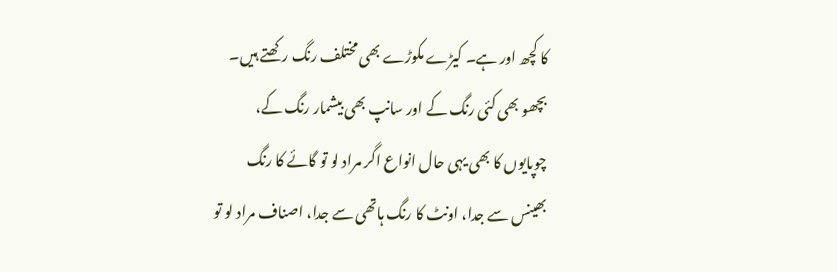کا کچھ اور ہے۔ کیڑے مکوڑے بھی مختلف رنگ رکھتے ہیں۔ بچھو بھی کئی رنگ کے اور سانپ بھی بیشمار رنگ کے، چوپایوں کا بھی یہی حال انواع اگر مراد لو تو گائے کا رنگ بھینس سے جدا، اونٹ کا رنگ ہاتھی سے جدا، اصناف مراد لو تو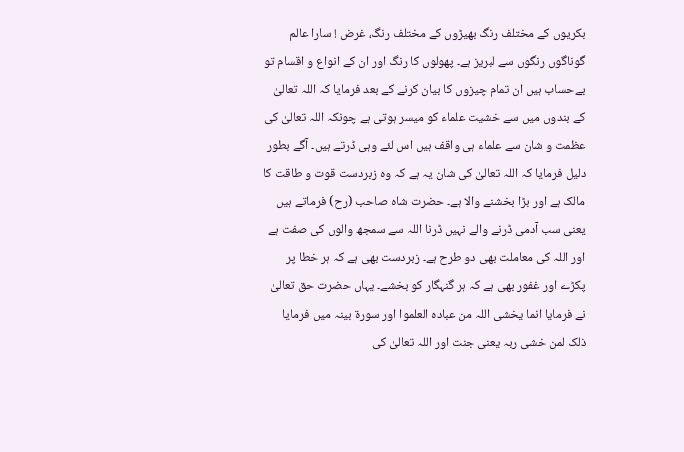بکریوں کے مختلف رنگ بھیڑوں کے مختلف رنگ، غرض ! سارا عالم گوناگوں رنگوں سے لبریز ہے۔ پھولوں کا رنگ اور ان کے انواع و اقسام تو بےحساب ہیں ان تمام چیزوں کا بیان کرنے کے بعد فرمایا کہ اللہ تعالیٰ کے بندوں میں سے خشیت علماء کو میسر ہوتی ہے چونکہ اللہ تعالیٰ کی عظمت و شان سے علماء ہی واقف ہیں اس لئے وہی ڈرتے ہیں۔ آگے بطور دلیل فرمایا کہ اللہ تعالیٰ کی شان یہ ہے کہ وہ زبردست قوت و طاقت کا مالک ہے اور بڑا بخشنے والا ہے۔ حضرت شاہ صاحب (رح) فرماتے ہیں یعنی سب آدمی ڈرنے والے نہیں ڈرنا اللہ سے سمجھ والوں کی صفت ہے اور اللہ کی معاملت بھی دو طرح ہے۔ زبردست بھی ہے کہ ہر خطا پر پکڑے اور غفور بھی ہے کہ ہر گنہگار کو بخشے۔ یہاں حضرت حق تعالیٰ نے فرمایا انما یخشی اللہ من عبادہ العلموا اور سورة بینہ میں فرمایا ذلک لمن خشی ربہ یعنی جنت اور اللہ تعالیٰ کی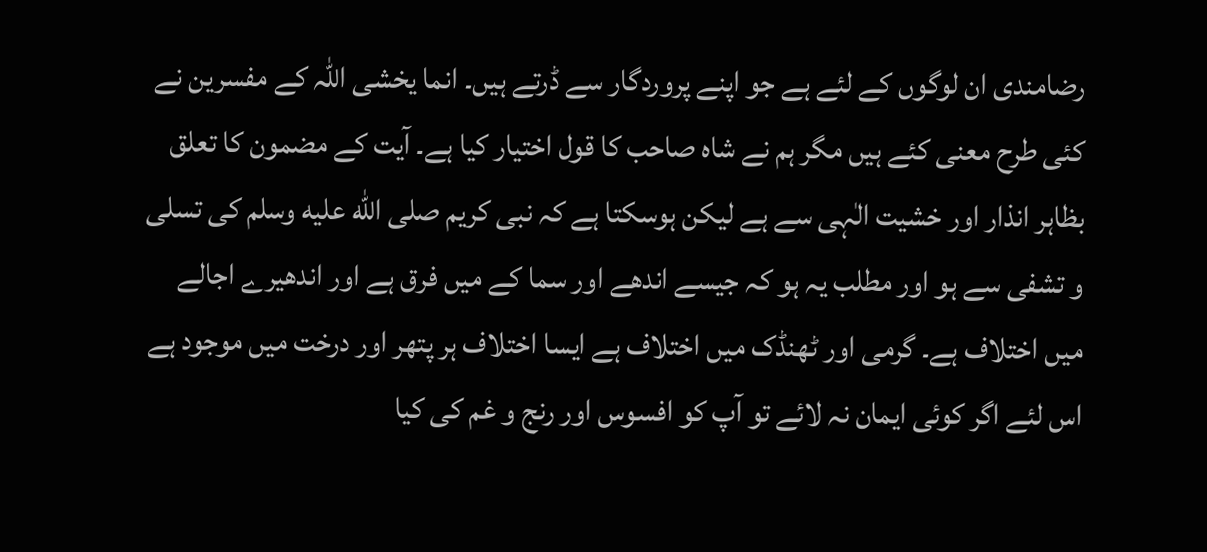رضامندی ان لوگوں کے لئے ہے جو اپنے پروردگار سے ڈرتے ہیں۔ انما یخشی اللہ کے مفسرین نے کئی طرح معنی کئے ہیں مگر ہم نے شاہ صاحب کا قول اختیار کیا ہے۔ آیت کے مضمون کا تعلق بظاہر انذار اور خشیت الٰہی سے ہے لیکن ہوسکتا ہے کہ نبی کریم صلى الله عليه وسلم کی تسلی و تشفی سے ہو اور مطلب یہ ہو کہ جیسے اندھے اور سما کے میں فرق ہے اور اندھیرے اجالے میں اختلاف ہے۔ گرمی اور ٹھنڈک میں اختلاف ہے ایسا اختلاف ہر پتھر اور درخت میں موجود ہے اس لئے اگر کوئی ایمان نہ لائے تو آپ کو افسوس اور رنج و غم کی کیا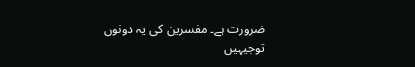ضرورت ہے۔ مفسرین کی یہ دونوں توجیہیں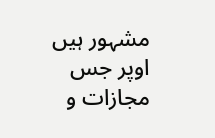مشہور ہیں اوپر جس مجازات و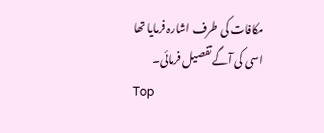مکافات کی طرف اشارہ فرمایا تھا اسی کی آگے تفصیل فرمائی۔
Top